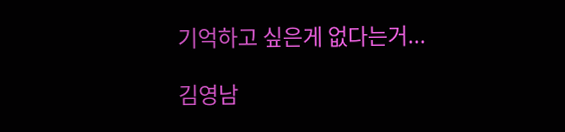기억하고 싶은게 없다는거...

김영남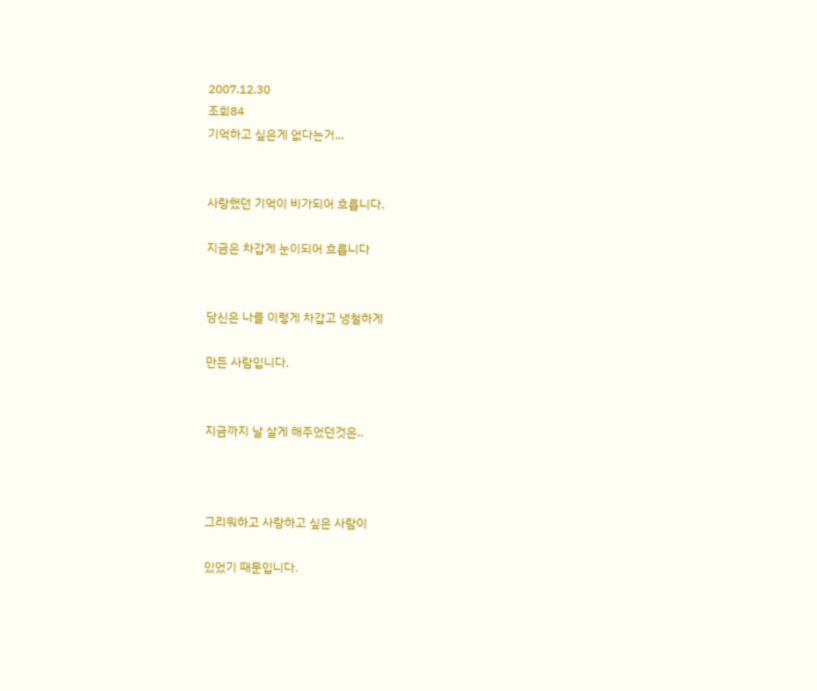2007.12.30
조회84
기억하고 싶은게 없다는거...


사랑했던 기억이 비가되어 흐릅니다.

지금은 차갑게 눈이되어 흐릅니다


당신은 나를 이렇게 차갑고 냉철하게

만든 사람입니다.


지금까지 날 살게 해주었던것은..



그리워하고 사랑하고 싶은 사람이

있었기 때문입니다.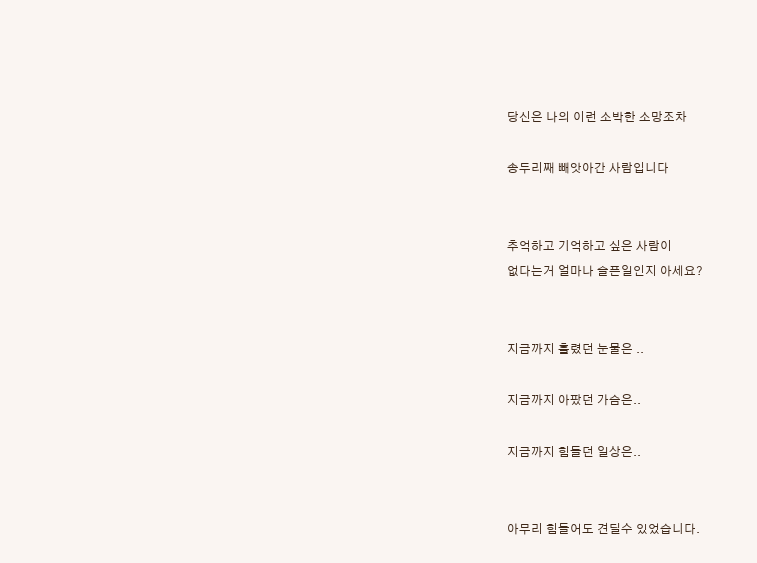당신은 나의 이런 소박한 소망조차

송두리째 빼앗아간 사람입니다


추억하고 기억하고 싶은 사람이
없다는거 얼마나 슬픈일인지 아세요?


지금까지 흘렸던 눈물은 ..

지금까지 아팠던 가슴은..

지금까지 힘들던 일상은..


아무리 힘들어도 견딜수 있었습니다.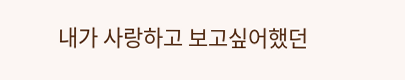내가 사랑하고 보고싶어했던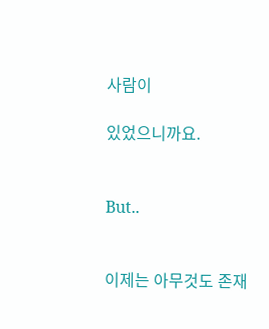사람이

있었으니까요.


But..


이제는 아무것도 존재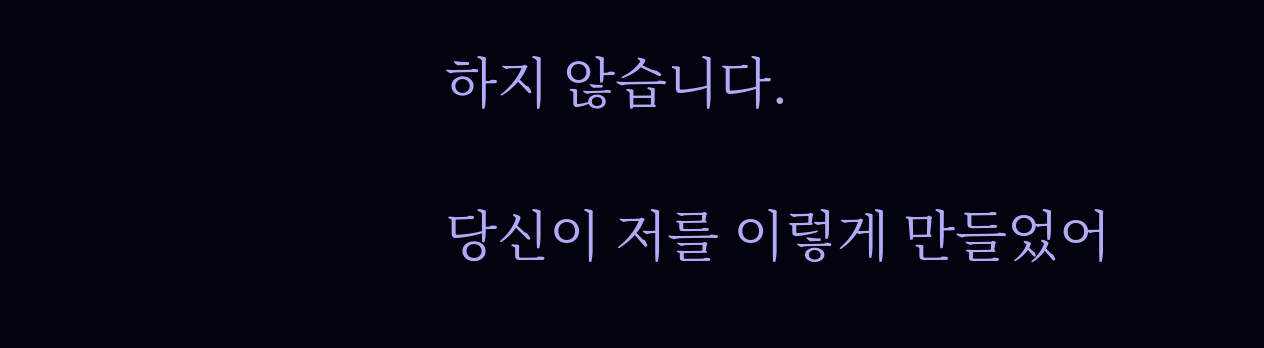하지 않습니다.

당신이 저를 이렇게 만들었어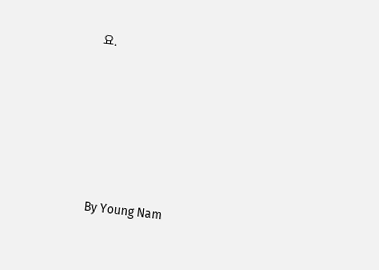요.








By Young Nam